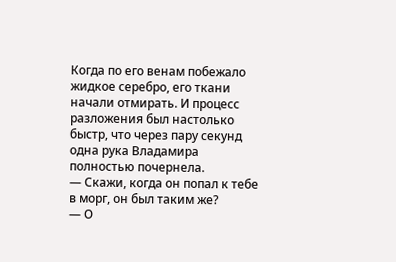Когда по его венам побежало жидкое серебро, его ткани начали отмирать. И процесс разложения был настолько быстр, что через пару секунд одна рука Владамира полностью почернела.
— Скажи, когда он попал к тебе в морг, он был таким же?
— О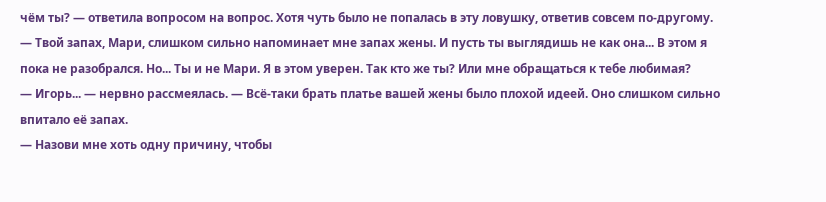чём ты? — ответила вопросом на вопрос. Хотя чуть было не попалась в эту ловушку, ответив совсем по-другому.
— Твой запах, Мари, слишком сильно напоминает мне запах жены. И пусть ты выглядишь не как она... В этом я пока не разобрался. Но... Ты и не Мари. Я в этом уверен. Так кто же ты? Или мне обращаться к тебе любимая?
— Игорь... — нервно рассмеялась. — Всё-таки брать платье вашей жены было плохой идеей. Оно слишком сильно впитало её запах.
— Назови мне хоть одну причину, чтобы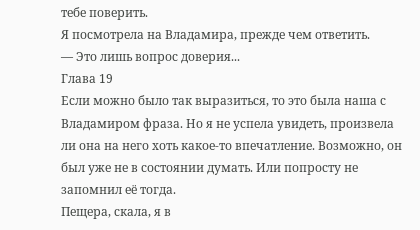тебе поверить.
Я посмотрела на Владамира, прежде чем ответить.
— Это лишь вопрос доверия...
Глава 19
Если можно было так выразиться, то это была наша с Владамиром фраза. Но я не успела увидеть, произвела ли она на него хоть какое-то впечатление. Возможно, он был уже не в состоянии думать. Или попросту не запомнил её тогда.
Пещера, скала, я в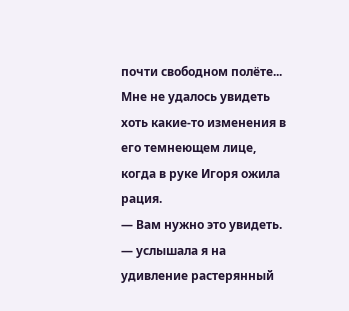почти свободном полёте...
Мне не удалось увидеть хоть какие-то изменения в его темнеющем лице, когда в руке Игоря ожила рация.
— Вам нужно это увидеть. — услышала я на удивление растерянный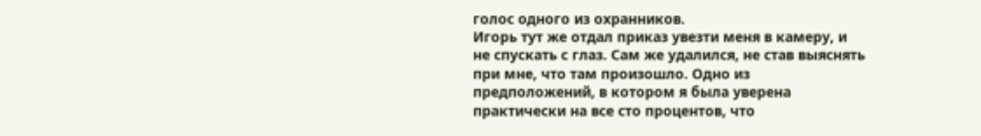голос одного из охранников.
Игорь тут же отдал приказ увезти меня в камеру, и не спускать с глаз. Сам же удалился, не став выяснять при мне, что там произошло. Одно из предположений, в котором я была уверена практически на все сто процентов, что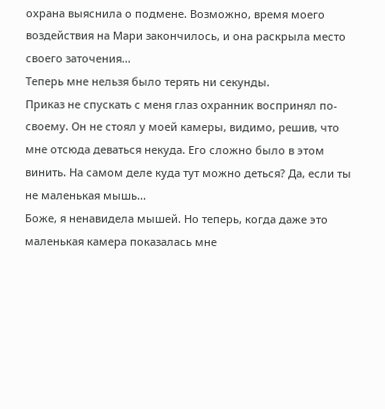охрана выяснила о подмене. Возможно, время моего воздействия на Мари закончилось, и она раскрыла место своего заточения...
Теперь мне нельзя было терять ни секунды.
Приказ не спускать с меня глаз охранник воспринял по-своему. Он не стоял у моей камеры, видимо, решив, что мне отсюда деваться некуда. Его сложно было в этом винить. На самом деле куда тут можно деться? Да, если ты не маленькая мышь...
Боже, я ненавидела мышей. Но теперь, когда даже это маленькая камера показалась мне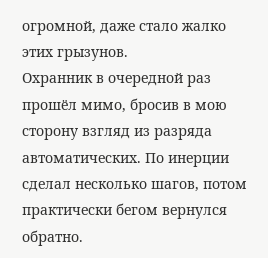огромной, даже стало жалко этих грызунов.
Охранник в очередной раз прошёл мимо, бросив в мою сторону взгляд из разряда автоматических. По инерции сделал несколько шагов, потом практически бегом вернулся обратно.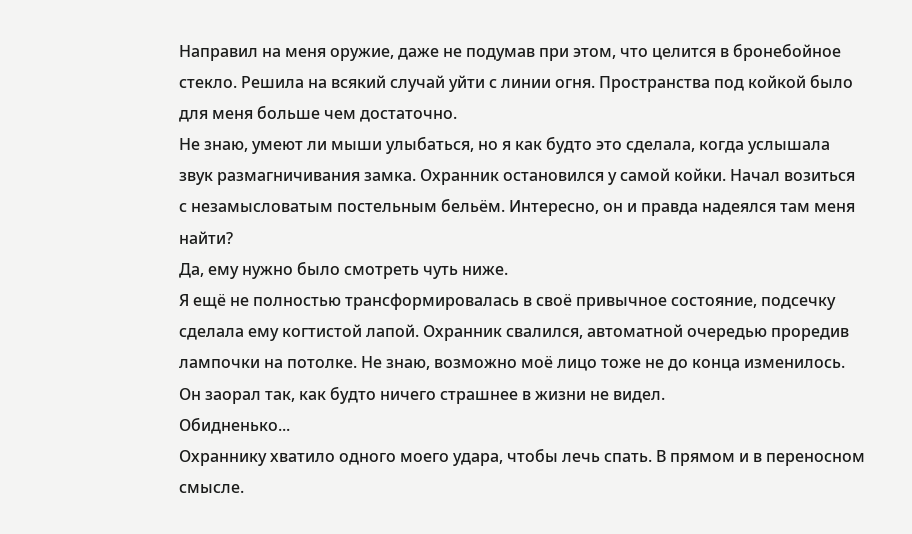Направил на меня оружие, даже не подумав при этом, что целится в бронебойное стекло. Решила на всякий случай уйти с линии огня. Пространства под койкой было для меня больше чем достаточно.
Не знаю, умеют ли мыши улыбаться, но я как будто это сделала, когда услышала звук размагничивания замка. Охранник остановился у самой койки. Начал возиться с незамысловатым постельным бельём. Интересно, он и правда надеялся там меня найти?
Да, ему нужно было смотреть чуть ниже.
Я ещё не полностью трансформировалась в своё привычное состояние, подсечку сделала ему когтистой лапой. Охранник свалился, автоматной очередью проредив лампочки на потолке. Не знаю, возможно моё лицо тоже не до конца изменилось. Он заорал так, как будто ничего страшнее в жизни не видел.
Обидненько...
Охраннику хватило одного моего удара, чтобы лечь спать. В прямом и в переносном смысле.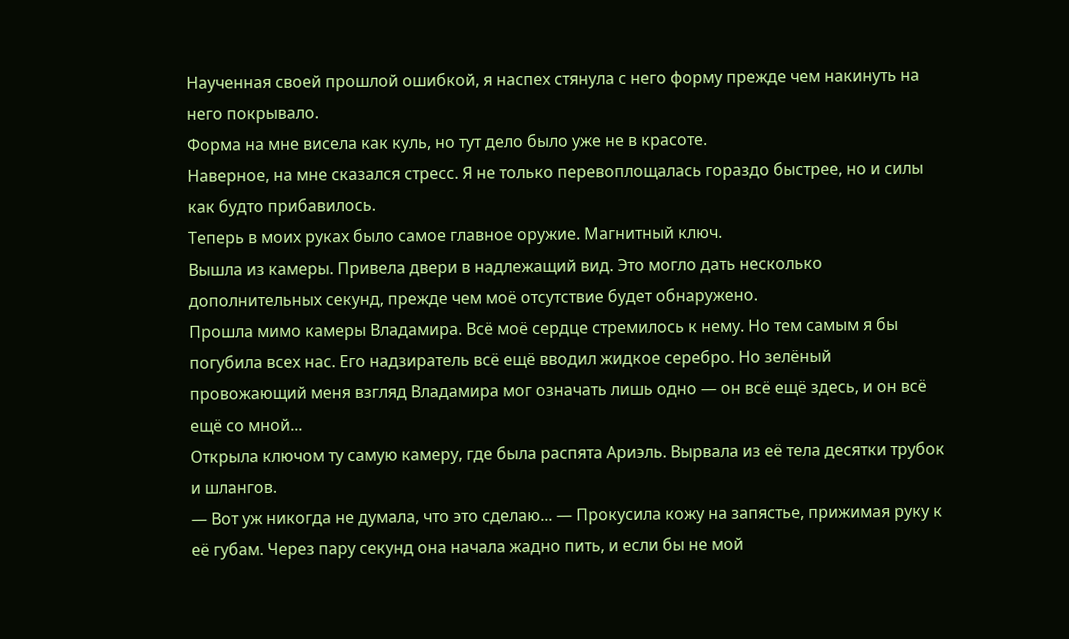Наученная своей прошлой ошибкой, я наспех стянула с него форму прежде чем накинуть на него покрывало.
Форма на мне висела как куль, но тут дело было уже не в красоте.
Наверное, на мне сказался стресс. Я не только перевоплощалась гораздо быстрее, но и силы как будто прибавилось.
Теперь в моих руках было самое главное оружие. Магнитный ключ.
Вышла из камеры. Привела двери в надлежащий вид. Это могло дать несколько дополнительных секунд, прежде чем моё отсутствие будет обнаружено.
Прошла мимо камеры Владамира. Всё моё сердце стремилось к нему. Но тем самым я бы погубила всех нас. Его надзиратель всё ещё вводил жидкое серебро. Но зелёный провожающий меня взгляд Владамира мог означать лишь одно — он всё ещё здесь, и он всё ещё со мной...
Открыла ключом ту самую камеру, где была распята Ариэль. Вырвала из её тела десятки трубок и шлангов.
— Вот уж никогда не думала, что это сделаю... — Прокусила кожу на запястье, прижимая руку к её губам. Через пару секунд она начала жадно пить, и если бы не мой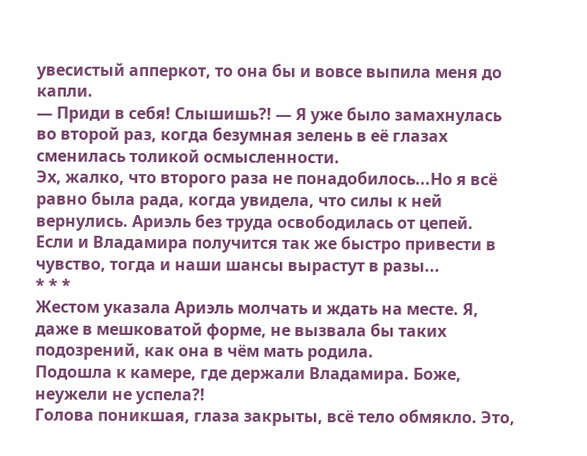увесистый апперкот, то она бы и вовсе выпила меня до капли.
— Приди в себя! Слышишь?! — Я уже было замахнулась во второй раз, когда безумная зелень в её глазах сменилась толикой осмысленности.
Эх, жалко, что второго раза не понадобилось...Но я всё равно была рада, когда увидела, что силы к ней вернулись. Ариэль без труда освободилась от цепей.
Если и Владамира получится так же быстро привести в чувство, тогда и наши шансы вырастут в разы...
* * *
Жестом указала Ариэль молчать и ждать на месте. Я, даже в мешковатой форме, не вызвала бы таких подозрений, как она в чём мать родила.
Подошла к камере, где держали Владамира. Боже, неужели не успела?!
Голова поникшая, глаза закрыты, всё тело обмякло. Это,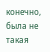конечно, была не такая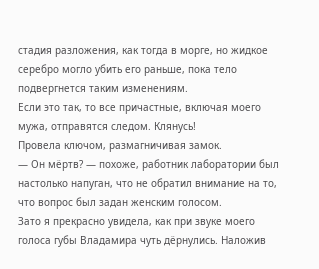стадия разложения, как тогда в морге, но жидкое серебро могло убить его раньше, пока тело подвергнется таким изменениям.
Если это так, то все причастные, включая моего мужа, отправятся следом. Клянусь!
Провела ключом, размагничивая замок.
— Он мёртв? — похоже, работник лаборатории был настолько напуган, что не обратил внимание на то, что вопрос был задан женским голосом.
Зато я прекрасно увидела, как при звуке моего голоса губы Владамира чуть дёрнулись. Наложив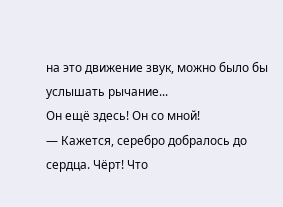на это движение звук, можно было бы услышать рычание...
Он ещё здесь! Он со мной!
— Кажется, серебро добралось до сердца. Чёрт! Что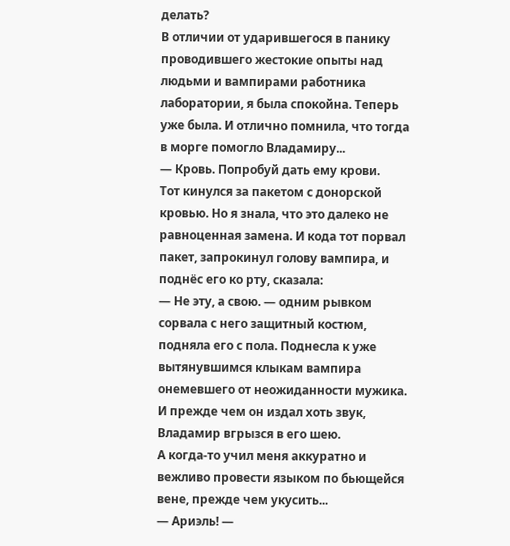делать?
В отличии от ударившегося в панику проводившего жестокие опыты над людьми и вампирами работника лаборатории, я была спокойна. Теперь уже была. И отлично помнила, что тогда в морге помогло Владамиру...
— Кровь. Попробуй дать ему крови.
Тот кинулся за пакетом с донорской кровью. Но я знала, что это далеко не равноценная замена. И кода тот порвал пакет, запрокинул голову вампира, и поднёс его ко рту, сказала:
— Не эту, а свою. — одним рывком сорвала с него защитный костюм, подняла его с пола. Поднесла к уже вытянувшимся клыкам вампира онемевшего от неожиданности мужика. И прежде чем он издал хоть звук, Владамир вгрызся в его шею.
А когда-то учил меня аккуратно и вежливо провести языком по бьющейся вене, прежде чем укусить...
— Ариэль! —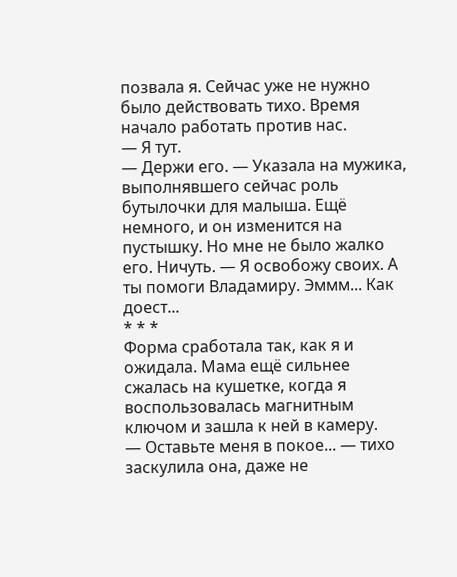позвала я. Сейчас уже не нужно было действовать тихо. Время начало работать против нас.
— Я тут.
— Держи его. — Указала на мужика, выполнявшего сейчас роль бутылочки для малыша. Ещё немного, и он изменится на пустышку. Но мне не было жалко его. Ничуть. — Я освобожу своих. А ты помоги Владамиру. Эммм... Как доест...
* * *
Форма сработала так, как я и ожидала. Мама ещё сильнее сжалась на кушетке, когда я воспользовалась магнитным ключом и зашла к ней в камеру.
— Оставьте меня в покое... — тихо заскулила она, даже не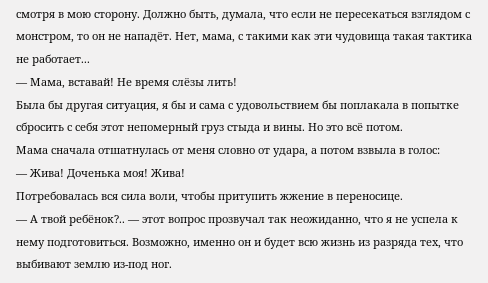смотря в мою сторону. Должно быть, думала, что если не пересекаться взглядом с монстром, то он не нападёт. Нет, мама, с такими как эти чудовища такая тактика не работает...
— Мама, вставай! Не время слёзы лить!
Была бы другая ситуация, я бы и сама с удовольствием бы поплакала в попытке сбросить с себя этот непомерный груз стыда и вины. Но это всё потом.
Мама сначала отшатнулась от меня словно от удара, а потом взвыла в голос:
— Жива! Доченька моя! Жива!
Потребовалась вся сила воли, чтобы притупить жжение в переносице.
— А твой ребёнок?.. — этот вопрос прозвучал так неожиданно, что я не успела к нему подготовиться. Возможно, именно он и будет всю жизнь из разряда тех, что выбивают землю из-под ног.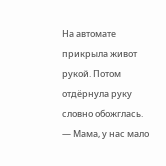На автомате прикрыла живот рукой. Потом отдёрнула руку словно обожглась.
— Мама, у нас мало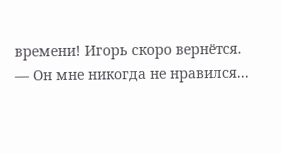времени! Игорь скоро вернётся.
— Он мне никогда не нравился...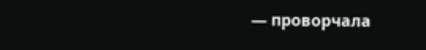— проворчала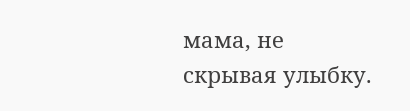мама, не скрывая улыбку.